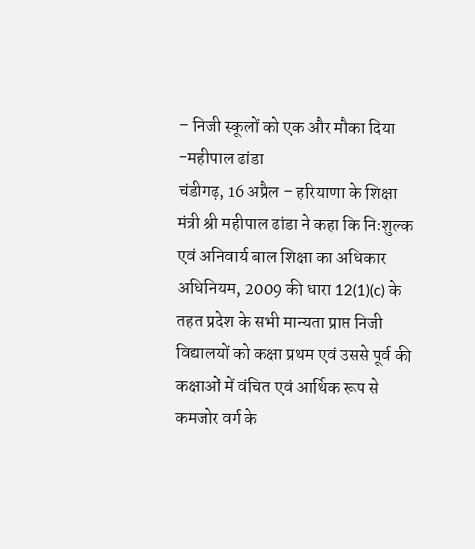– निजी स्कूलों को एक और मौका दिया -महीपाल ढांडा
चंडीगढ़, 16 अप्रैल – हरियाणा के शिक्षा मंत्री श्री महीपाल ढांडा ने कहा कि निःशुल्क एवं अनिवार्य बाल शिक्षा का अधिकार अधिनियम, 2009 की धारा 12(1)(c) के तहत प्रदेश के सभी मान्यता प्राप्त निजी विद्यालयों को कक्षा प्रथम एवं उससे पूर्व की कक्षाओं में वंचित एवं आर्थिक रूप से कमजोर वर्ग के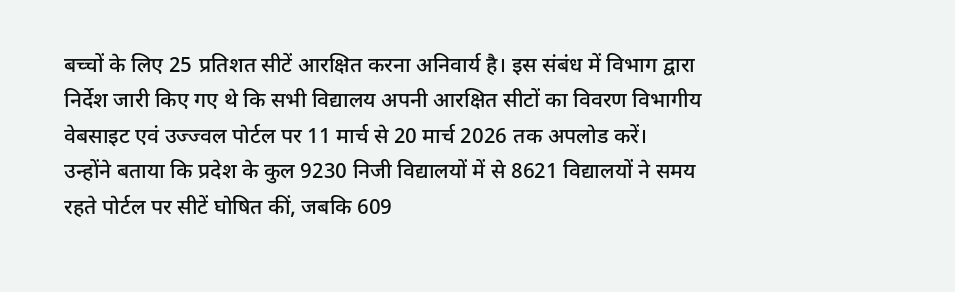बच्चों के लिए 25 प्रतिशत सीटें आरक्षित करना अनिवार्य है। इस संबंध में विभाग द्वारा निर्देश जारी किए गए थे कि सभी विद्यालय अपनी आरक्षित सीटों का विवरण विभागीय वेबसाइट एवं उज्ज्वल पोर्टल पर 11 मार्च से 20 मार्च 2026 तक अपलोड करें।
उन्होंने बताया कि प्रदेश के कुल 9230 निजी विद्यालयों में से 8621 विद्यालयों ने समय रहते पोर्टल पर सीटें घोषित कीं, जबकि 609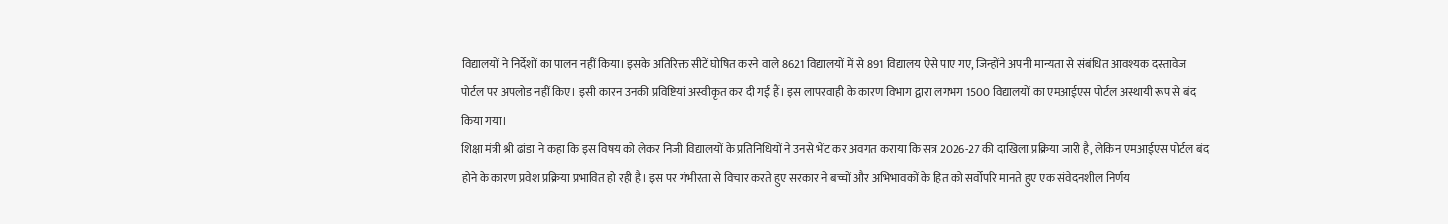विद्यालयों ने निर्देशों का पालन नहीं किया। इसके अतिरिक्त सीटें घोषित करने वाले 8621 विद्यालयों में से 891 विद्यालय ऐसे पाए गए, जिन्होंने अपनी मान्यता से संबंधित आवश्यक दस्तावेज पोर्टल पर अपलोड नहीं किए। इसी कारन उनकी प्रविष्टियां अस्वीकृत कर दी गईं हैं। इस लापरवाही के कारण विभाग द्वारा लगभग 1500 विद्यालयों का एमआईएस पोर्टल अस्थायी रूप से बंद किया गया।
शिक्षा मंत्री श्री ढांडा ने कहा कि इस विषय को लेकर निजी विद्यालयों के प्रतिनिधियों ने उनसे भेंट कर अवगत कराया कि सत्र 2026-27 की दाखिला प्रक्रिया जारी है, लेकिन एमआईएस पोर्टल बंद होने के कारण प्रवेश प्रक्रिया प्रभावित हो रही है। इस पर गंभीरता से विचार करते हुए सरकार ने बच्चों और अभिभावकों के हित को सर्वोपरि मानते हुए एक संवेदनशील निर्णय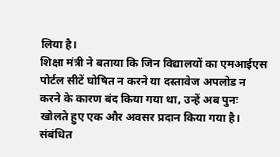लिया है।
शिक्षा मंत्री ने बताया कि जिन विद्यालयों का एमआईएस पोर्टल सीटें घोषित न करने या दस्तावेज अपलोड न करने के कारण बंद किया गया था, उन्हें अब पुनः खोलते हुए एक और अवसर प्रदान किया गया है। संबंधित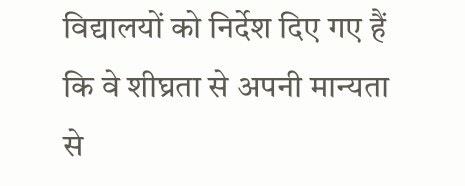विद्यालयों को निर्देश दिए गए हैं कि वे शीघ्रता से अपनी मान्यता से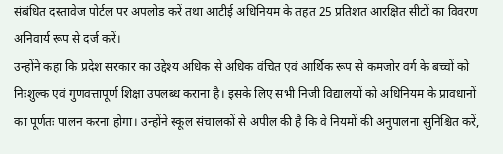संबंधित दस्तावेज पोर्टल पर अपलोड करें तथा आटीई अधिनियम के तहत 25 प्रतिशत आरक्षित सीटों का विवरण अनिवार्य रूप से दर्ज करें।
उन्होंने कहा कि प्रदेश सरकार का उद्देश्य अधिक से अधिक वंचित एवं आर्थिक रूप से कमजोर वर्ग के बच्चों को निःशुल्क एवं गुणवत्तापूर्ण शिक्षा उपलब्ध कराना है। इसके लिए सभी निजी विद्यालयों को अधिनियम के प्रावधानों का पूर्णतः पालन करना होगा। उन्होंने स्कूल संचालकों से अपील की है कि वे नियमों की अनुपालना सुनिश्चित करें,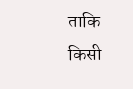ताकि किसी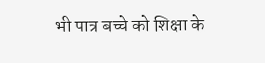भी पात्र बच्चे को शिक्षा के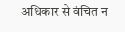अधिकार से वंचित न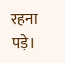रहना पड़े।